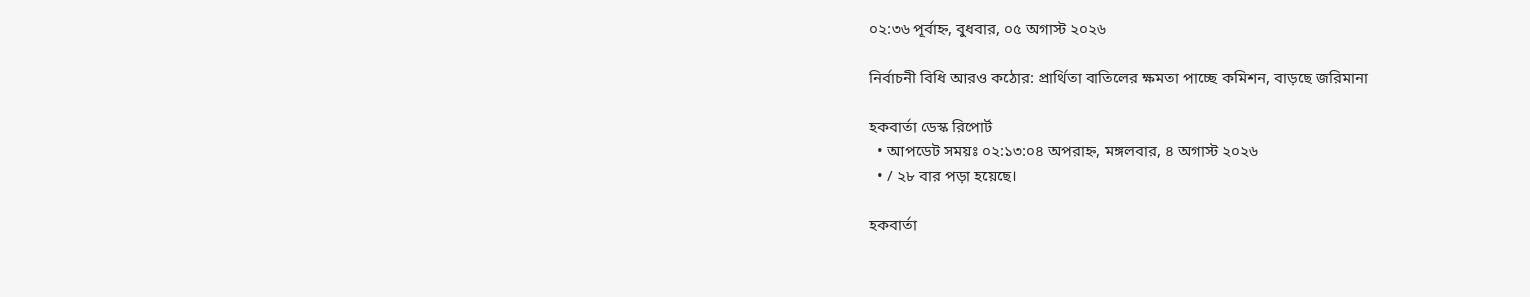০২:৩৬ পূর্বাহ্ন, বুধবার, ০৫ অগাস্ট ২০২৬

নির্বাচনী বিধি আরও কঠোর: প্রার্থিতা বাতিলের ক্ষমতা পাচ্ছে কমিশন, বাড়ছে জরিমানা

হকবার্তা ডেস্ক রিপোর্ট
  • আপডেট সময়ঃ ০২:১৩:০৪ অপরাহ্ন, মঙ্গলবার, ৪ অগাস্ট ২০২৬
  • / ২৮ বার পড়া হয়েছে।

হকবার্তা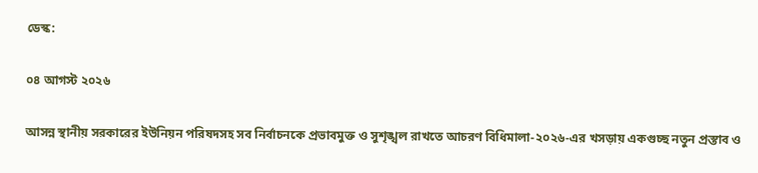ডেস্ক:

০৪ আগস্ট ২০২৬

আসন্ন স্থানীয় সরকারের ইউনিয়ন পরিষদসহ সব নির্বাচনকে প্রভাবমুক্ত ও সুশৃঙ্খল রাখতে আচরণ বিধিমালা-২০২৬-এর খসড়ায় একগুচ্ছ নতুন প্রস্তাব ও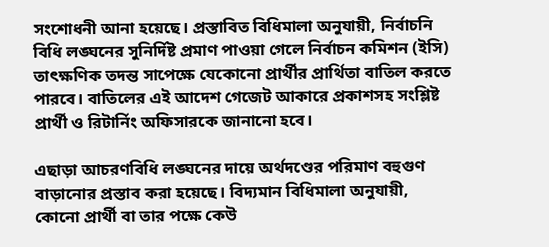সংশোধনী আনা হয়েছে। প্রস্তাবিত বিধিমালা অনুযায়ী, নির্বাচনি বিধি লঙ্ঘনের সুনির্দিষ্ট প্রমাণ পাওয়া গেলে নির্বাচন কমিশন (ইসি) তাৎক্ষণিক তদন্ত সাপেক্ষে যেকোনো প্রার্থীর প্রার্থিতা বাতিল করতে পারবে। বাতিলের এই আদেশ গেজেট আকারে প্রকাশসহ সংশ্লিষ্ট প্রার্থী ও রিটার্নিং অফিসারকে জানানো হবে।

এছাড়া আচরণবিধি লঙ্ঘনের দায়ে অর্থদণ্ডের পরিমাণ বহুগুণ বাড়ানোর প্রস্তাব করা হয়েছে। বিদ্যমান বিধিমালা অনুযায়ী, কোনো প্রার্থী বা তার পক্ষে কেউ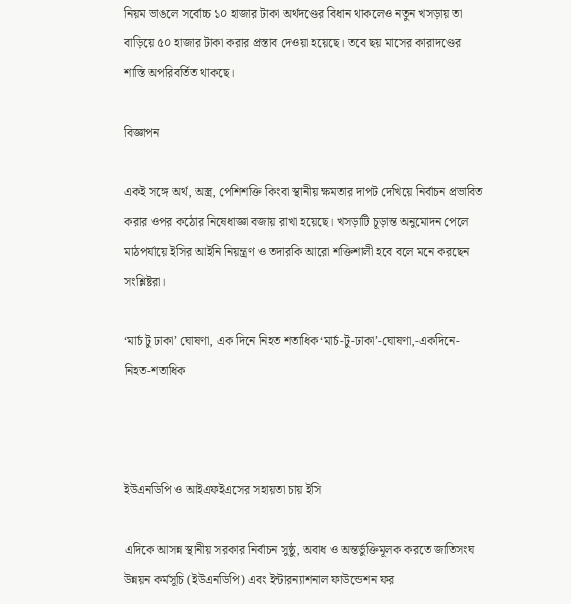নিয়ম ভাঙলে সর্বোচ্চ ১০ হাজার টাকা অর্থদণ্ডের বিধান থাকলেও নতুন খসড়ায় তা বাড়িয়ে ৫০ হাজার টাকা করার প্রস্তাব দেওয়া হয়েছে। তবে ছয় মাসের কারাদণ্ডের শাস্তি অপরিবর্তিত থাকছে।

বিজ্ঞাপন

একই সঙ্গে অর্থ, অস্ত্র, পেশিশক্তি কিংবা স্থানীয় ক্ষমতার দাপট দেখিয়ে নির্বাচন প্রভাবিত করার ওপর কঠোর নিষেধাজ্ঞা বজায় রাখা হয়েছে। খসড়াটি চূড়ান্ত অনুমোদন পেলে মাঠপর্যায়ে ইসির আইনি নিয়ন্ত্রণ ও তদারকি আরো শক্তিশালী হবে বলে মনে করছেন সংশ্লিষ্টরা।

‘মার্চ টু ঢাকা’ ঘোষণা, এক দিনে নিহত শতাধিক‘মার্চ-টু-ঢাকা’-ঘোষণা,-একদিনে-নিহত-শতাধিক



ইউএনডিপি ও আইএফইএসের সহায়তা চায় ইসি

এদিকে আসন্ন স্থানীয় সরকার নির্বাচন সুষ্ঠু, অবাধ ও অন্তর্ভুক্তিমূলক করতে জাতিসংঘ উন্নয়ন কর্মসূচি (ইউএনডিপি) এবং ইন্টারন্যাশনাল ফাউন্ডেশন ফর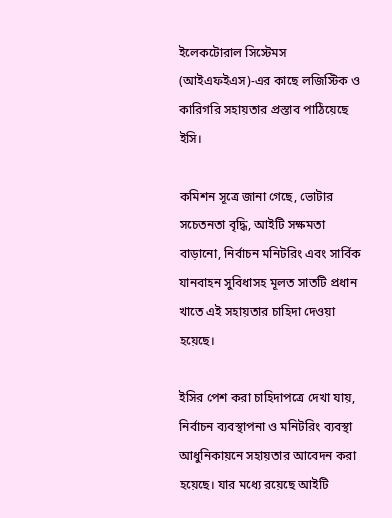ইলেকটোরাল সিস্টেমস (আইএফইএস)-এর কাছে লজিস্টিক ও কারিগরি সহায়তার প্রস্তাব পাঠিয়েছে ইসি।

কমিশন সূত্রে জানা গেছে, ভোটার সচেতনতা বৃদ্ধি, আইটি সক্ষমতা বাড়ানো, নির্বাচন মনিটরিং এবং সার্বিক যানবাহন সুবিধাসহ মূলত সাতটি প্রধান খাতে এই সহায়তার চাহিদা দেওয়া হয়েছে।

ইসির পেশ করা চাহিদাপত্রে দেখা যায়, নির্বাচন ব্যবস্থাপনা ও মনিটরিং ব্যবস্থা আধুনিকায়নে সহায়তার আবেদন করা হয়েছে। যার মধ্যে রয়েছে আইটি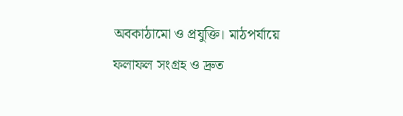অবকাঠামো ও প্রযুক্তি। মাঠপর্যায়ে ফলাফল সংগ্রহ ও দ্রুত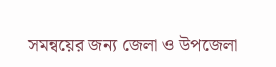সমন্বয়ের জন্য জেলা ও উপজেলা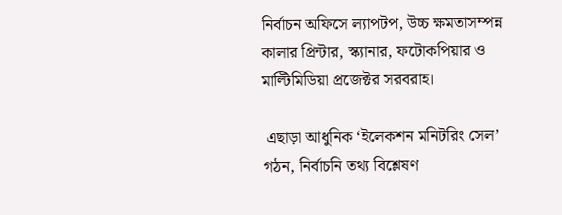নির্বাচন অফিসে ল্যাপটপ, উচ্চ ক্ষমতাসম্পন্ন কালার প্রিন্টার, স্ক্যানার, ফটোকপিয়ার ও মাল্টিমিডিয়া প্রজেক্টর সরবরাহ।

 এছাড়া আধুনিক ‘ইলেকশন মনিটরিং সেল’ গঠন, নির্বাচনি তথ্য বিশ্লেষণ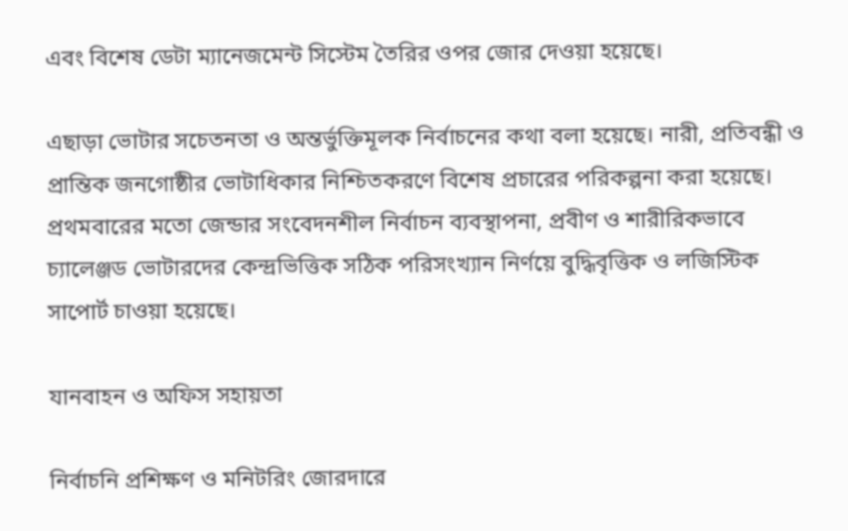এবং বিশেষ ডেটা ম্যানেজমেন্ট সিস্টেম তৈরির ওপর জোর দেওয়া হয়েছে।

এছাড়া ভোটার সচেতনতা ও অন্তর্ভুক্তিমূলক নির্বাচনের কথা বলা হয়েছে। নারী, প্রতিবন্ধী ও প্রান্তিক জনগোষ্ঠীর ভোটাধিকার নিশ্চিতকরণে বিশেষ প্রচারের পরিকল্পনা করা হয়েছে। প্রথমবারের মতো জেন্ডার সংবেদনশীল নির্বাচন ব্যবস্থাপনা, প্রবীণ ও শারীরিকভাবে চ্যালেঞ্জড ভোটারদের কেন্দ্রভিত্তিক সঠিক পরিসংখ্যান নির্ণয়ে বুদ্ধিবৃত্তিক ও লজিস্টিক সাপোর্ট চাওয়া হয়েছে।

যানবাহন ও অফিস সহায়তা

নির্বাচনি প্রশিক্ষণ ও মনিটরিং জোরদারে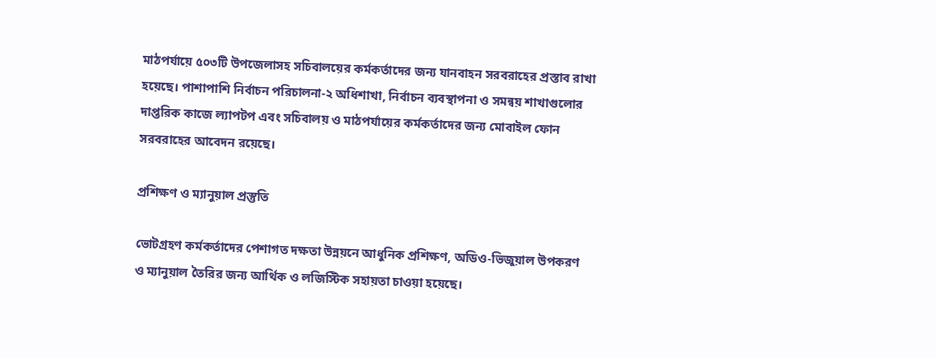মাঠপর্যায়ে ৫০৩টি উপজেলাসহ সচিবালয়ের কর্মকর্তাদের জন্য যানবাহন সরবরাহের প্রস্তাব রাখা হয়েছে। পাশাপাশি নির্বাচন পরিচালনা-২ অধিশাখা, নির্বাচন ব্যবস্থাপনা ও সমন্বয় শাখাগুলোর দাপ্তরিক কাজে ল্যাপটপ এবং সচিবালয় ও মাঠপর্যায়ের কর্মকর্তাদের জন্য মোবাইল ফোন সরবরাহের আবেদন রয়েছে।

প্রশিক্ষণ ও ম্যানুয়াল প্রস্তুতি

ভোটগ্রহণ কর্মকর্তাদের পেশাগত দক্ষতা উন্নয়নে আধুনিক প্রশিক্ষণ, অডিও-ভিজুয়াল উপকরণ ও ম্যানুয়াল তৈরির জন্য আর্থিক ও লজিস্টিক সহায়তা চাওয়া হয়েছে।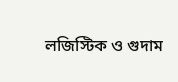লজিস্টিক ও গুদাম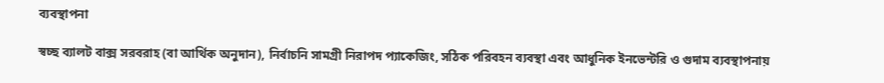ব্যবস্থাপনা

স্বচ্ছ ব্যালট বাক্স সরবরাহ (বা আর্থিক অনুদান), নির্বাচনি সামগ্রী নিরাপদ প্যাকেজিং, সঠিক পরিবহন ব্যবস্থা এবং আধুনিক ইনভেন্টরি ও গুদাম ব্যবস্থাপনায়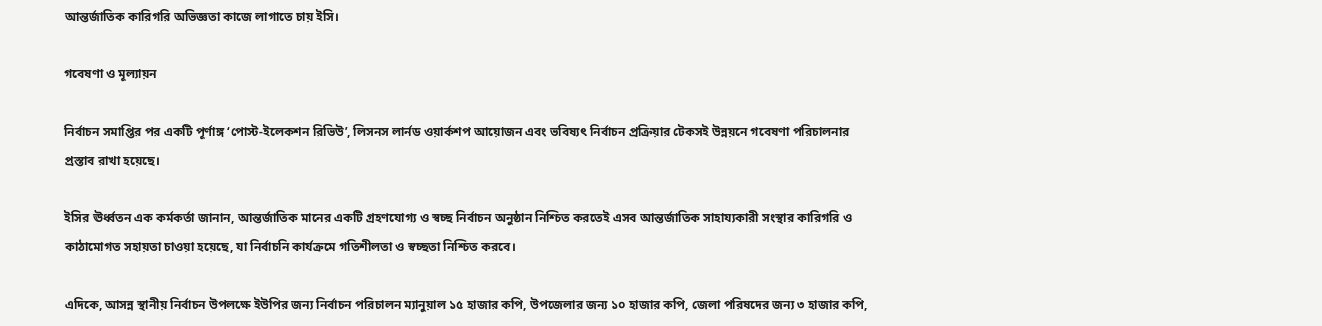আন্তর্জাতিক কারিগরি অভিজ্ঞতা কাজে লাগাতে চায় ইসি।

গবেষণা ও মূল্যায়ন

নির্বাচন সমাপ্তির পর একটি পূর্ণাঙ্গ ‘পোস্ট-ইলেকশন রিভিউ’, লিসনস লার্নড ওয়ার্কশপ আয়োজন এবং ভবিষ্যৎ নির্বাচন প্রক্রিয়ার টেকসই উন্নয়নে গবেষণা পরিচালনার প্রস্তাব রাখা হয়েছে।

ইসির ঊর্ধ্বতন এক কর্মকর্তা জানান, আন্তর্জাতিক মানের একটি গ্রহণযোগ্য ও স্বচ্ছ নির্বাচন অনুষ্ঠান নিশ্চিত করতেই এসব আন্তর্জাতিক সাহায্যকারী সংস্থার কারিগরি ও কাঠামোগত সহায়তা চাওয়া হয়েছে, যা নির্বাচনি কার্যক্রমে গতিশীলতা ও স্বচ্ছতা নিশ্চিত করবে।

এদিকে, আসন্ন স্থানীয় নির্বাচন উপলক্ষে ইউপির জন্য নির্বাচন পরিচালন ম্যানুয়াল ১৫ হাজার কপি, উপজেলার জন্য ১০ হাজার কপি, জেলা পরিষদের জন্য ৩ হাজার কপি,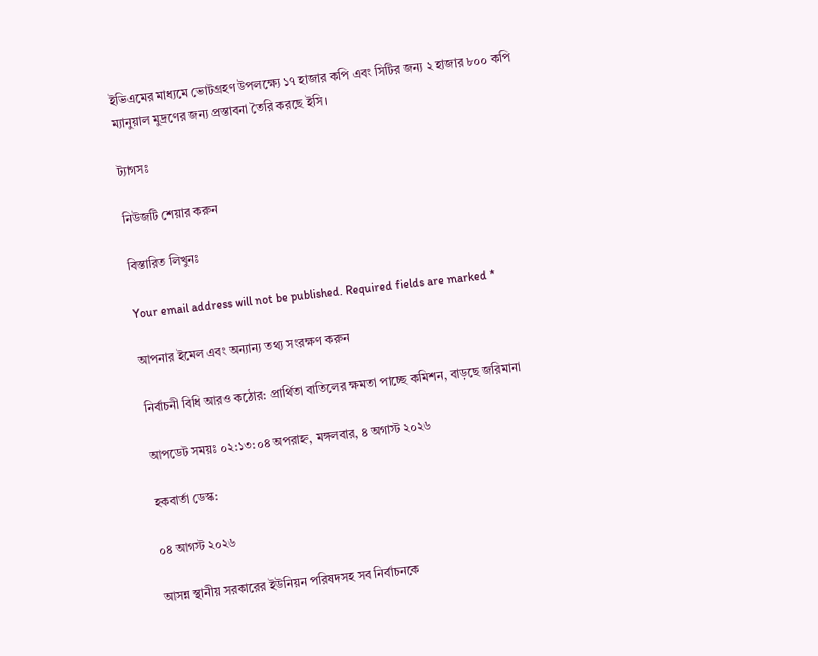ইভিএমের মাধ্যমে ভোটগ্রহণ উপলক্ষ্যে ১৭ হাজার কপি এবং সিটির জন্য ২ হাজার ৮০০ কপি ম্যানুয়াল মুদ্রণের জন্য প্রস্তাবনা তৈরি করছে ইসি।

ট্যাগসঃ

নিউজটি শেয়ার করুন

বিস্তারিত লিখুনঃ

Your email address will not be published. Required fields are marked *

আপনার ইমেল এবং অন্যান্য তথ্য সংরক্ষণ করুন

নির্বাচনী বিধি আরও কঠোর: প্রার্থিতা বাতিলের ক্ষমতা পাচ্ছে কমিশন, বাড়ছে জরিমানা

আপডেট সময়ঃ ০২:১৩:০৪ অপরাহ্ন, মঙ্গলবার, ৪ অগাস্ট ২০২৬

হকবার্তা ডেস্ক:

০৪ আগস্ট ২০২৬

আসন্ন স্থানীয় সরকারের ইউনিয়ন পরিষদসহ সব নির্বাচনকে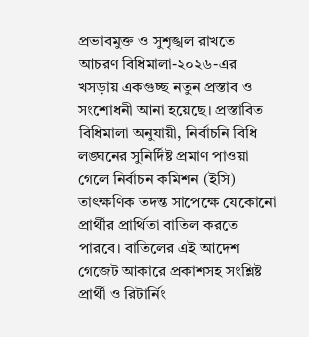প্রভাবমুক্ত ও সুশৃঙ্খল রাখতে আচরণ বিধিমালা-২০২৬-এর খসড়ায় একগুচ্ছ নতুন প্রস্তাব ও সংশোধনী আনা হয়েছে। প্রস্তাবিত বিধিমালা অনুযায়ী, নির্বাচনি বিধি লঙ্ঘনের সুনির্দিষ্ট প্রমাণ পাওয়া গেলে নির্বাচন কমিশন (ইসি) তাৎক্ষণিক তদন্ত সাপেক্ষে যেকোনো প্রার্থীর প্রার্থিতা বাতিল করতে পারবে। বাতিলের এই আদেশ গেজেট আকারে প্রকাশসহ সংশ্লিষ্ট প্রার্থী ও রিটার্নিং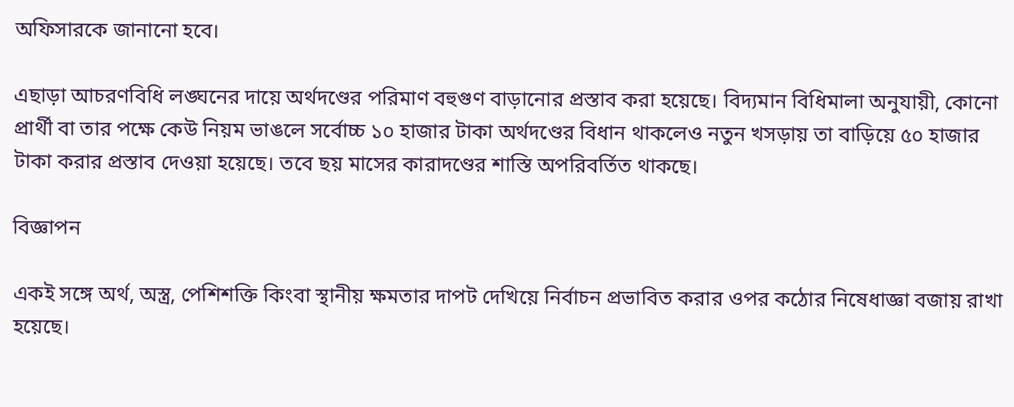অফিসারকে জানানো হবে।

এছাড়া আচরণবিধি লঙ্ঘনের দায়ে অর্থদণ্ডের পরিমাণ বহুগুণ বাড়ানোর প্রস্তাব করা হয়েছে। বিদ্যমান বিধিমালা অনুযায়ী, কোনো প্রার্থী বা তার পক্ষে কেউ নিয়ম ভাঙলে সর্বোচ্চ ১০ হাজার টাকা অর্থদণ্ডের বিধান থাকলেও নতুন খসড়ায় তা বাড়িয়ে ৫০ হাজার টাকা করার প্রস্তাব দেওয়া হয়েছে। তবে ছয় মাসের কারাদণ্ডের শাস্তি অপরিবর্তিত থাকছে।

বিজ্ঞাপন

একই সঙ্গে অর্থ, অস্ত্র, পেশিশক্তি কিংবা স্থানীয় ক্ষমতার দাপট দেখিয়ে নির্বাচন প্রভাবিত করার ওপর কঠোর নিষেধাজ্ঞা বজায় রাখা হয়েছে।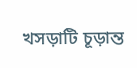খসড়াটি চূড়ান্ত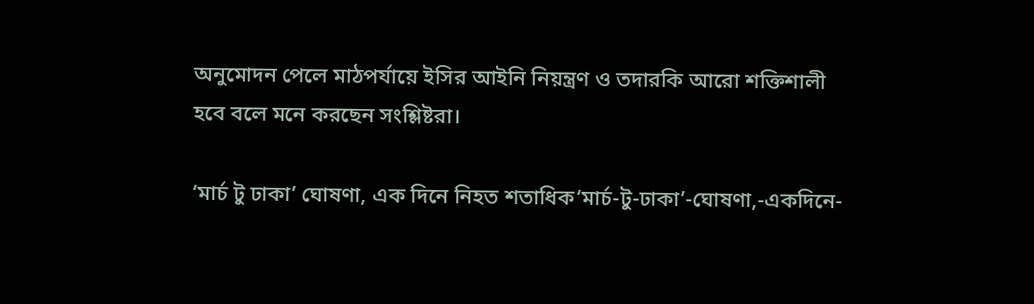অনুমোদন পেলে মাঠপর্যায়ে ইসির আইনি নিয়ন্ত্রণ ও তদারকি আরো শক্তিশালী হবে বলে মনে করছেন সংশ্লিষ্টরা।

‘মার্চ টু ঢাকা’ ঘোষণা, এক দিনে নিহত শতাধিক‘মার্চ-টু-ঢাকা’-ঘোষণা,-একদিনে-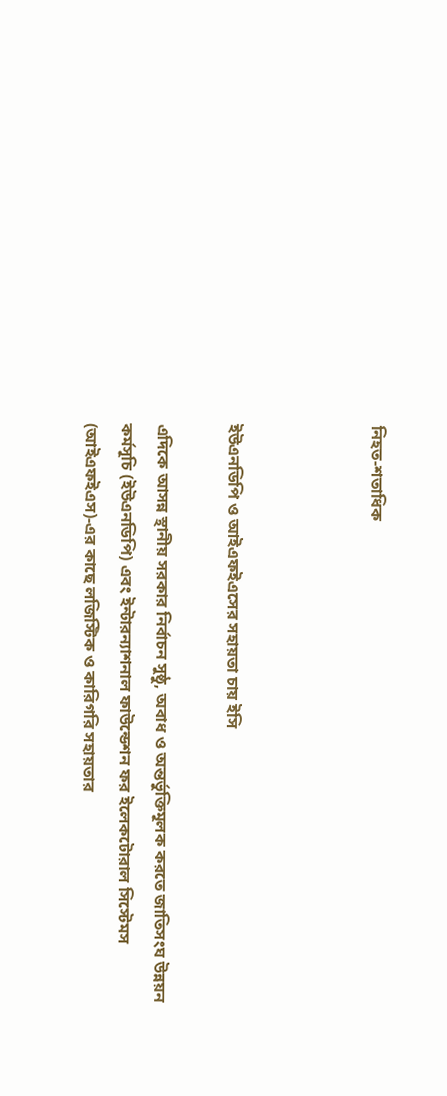নিহত-শতাধিক



ইউএনডিপি ও আইএফইএসের সহায়তা চায় ইসি

এদিকে আসন্ন স্থানীয় সরকার নির্বাচন সুষ্ঠু, অবাধ ও অন্তর্ভুক্তিমূলক করতে জাতিসংঘ উন্নয়ন কর্মসূচি (ইউএনডিপি) এবং ইন্টারন্যাশনাল ফাউন্ডেশন ফর ইলেকটোরাল সিস্টেমস (আইএফইএস)-এর কাছে লজিস্টিক ও কারিগরি সহায়তার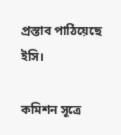প্রস্তাব পাঠিয়েছে ইসি।

কমিশন সূত্রে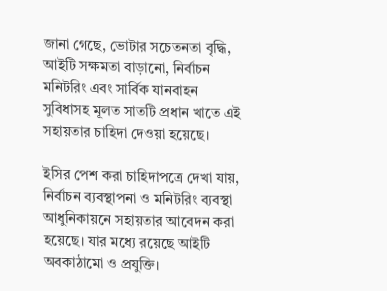জানা গেছে, ভোটার সচেতনতা বৃদ্ধি, আইটি সক্ষমতা বাড়ানো, নির্বাচন মনিটরিং এবং সার্বিক যানবাহন সুবিধাসহ মূলত সাতটি প্রধান খাতে এই সহায়তার চাহিদা দেওয়া হয়েছে।

ইসির পেশ করা চাহিদাপত্রে দেখা যায়, নির্বাচন ব্যবস্থাপনা ও মনিটরিং ব্যবস্থা আধুনিকায়নে সহায়তার আবেদন করা হয়েছে। যার মধ্যে রয়েছে আইটি অবকাঠামো ও প্রযুক্তি।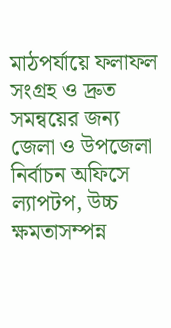মাঠপর্যায়ে ফলাফল সংগ্রহ ও দ্রুত সমন্বয়ের জন্য জেলা ও উপজেলা নির্বাচন অফিসে ল্যাপটপ, উচ্চ ক্ষমতাসম্পন্ন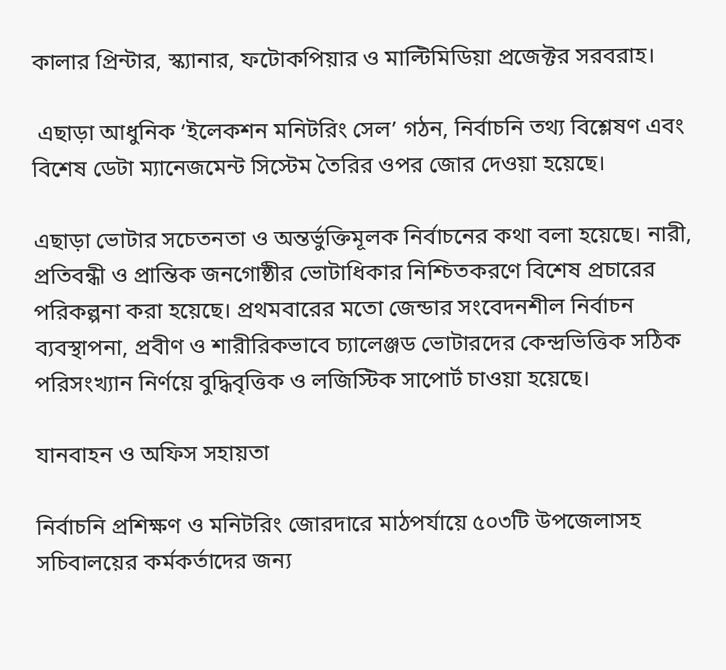কালার প্রিন্টার, স্ক্যানার, ফটোকপিয়ার ও মাল্টিমিডিয়া প্রজেক্টর সরবরাহ।

 এছাড়া আধুনিক ‘ইলেকশন মনিটরিং সেল’ গঠন, নির্বাচনি তথ্য বিশ্লেষণ এবং বিশেষ ডেটা ম্যানেজমেন্ট সিস্টেম তৈরির ওপর জোর দেওয়া হয়েছে।

এছাড়া ভোটার সচেতনতা ও অন্তর্ভুক্তিমূলক নির্বাচনের কথা বলা হয়েছে। নারী, প্রতিবন্ধী ও প্রান্তিক জনগোষ্ঠীর ভোটাধিকার নিশ্চিতকরণে বিশেষ প্রচারের পরিকল্পনা করা হয়েছে। প্রথমবারের মতো জেন্ডার সংবেদনশীল নির্বাচন ব্যবস্থাপনা, প্রবীণ ও শারীরিকভাবে চ্যালেঞ্জড ভোটারদের কেন্দ্রভিত্তিক সঠিক পরিসংখ্যান নির্ণয়ে বুদ্ধিবৃত্তিক ও লজিস্টিক সাপোর্ট চাওয়া হয়েছে।

যানবাহন ও অফিস সহায়তা

নির্বাচনি প্রশিক্ষণ ও মনিটরিং জোরদারে মাঠপর্যায়ে ৫০৩টি উপজেলাসহ সচিবালয়ের কর্মকর্তাদের জন্য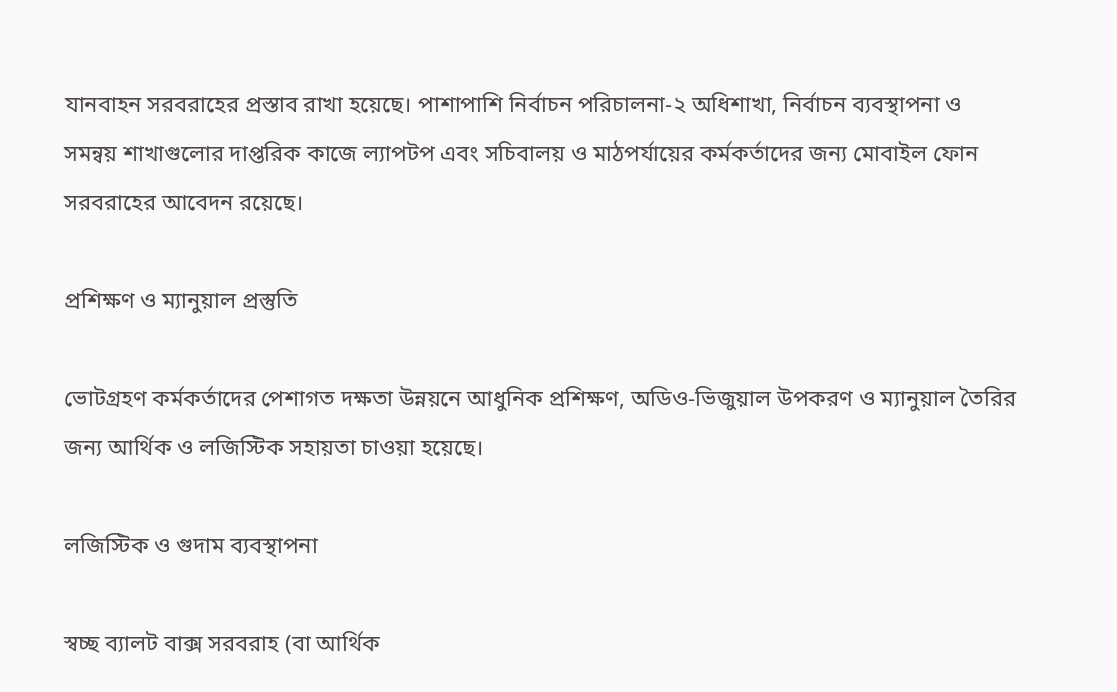যানবাহন সরবরাহের প্রস্তাব রাখা হয়েছে। পাশাপাশি নির্বাচন পরিচালনা-২ অধিশাখা, নির্বাচন ব্যবস্থাপনা ও সমন্বয় শাখাগুলোর দাপ্তরিক কাজে ল্যাপটপ এবং সচিবালয় ও মাঠপর্যায়ের কর্মকর্তাদের জন্য মোবাইল ফোন সরবরাহের আবেদন রয়েছে।

প্রশিক্ষণ ও ম্যানুয়াল প্রস্তুতি

ভোটগ্রহণ কর্মকর্তাদের পেশাগত দক্ষতা উন্নয়নে আধুনিক প্রশিক্ষণ, অডিও-ভিজুয়াল উপকরণ ও ম্যানুয়াল তৈরির জন্য আর্থিক ও লজিস্টিক সহায়তা চাওয়া হয়েছে।

লজিস্টিক ও গুদাম ব্যবস্থাপনা

স্বচ্ছ ব্যালট বাক্স সরবরাহ (বা আর্থিক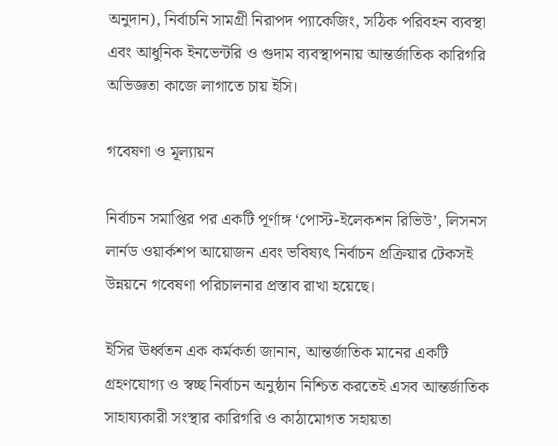অনুদান), নির্বাচনি সামগ্রী নিরাপদ প্যাকেজিং, সঠিক পরিবহন ব্যবস্থা এবং আধুনিক ইনভেন্টরি ও গুদাম ব্যবস্থাপনায় আন্তর্জাতিক কারিগরি অভিজ্ঞতা কাজে লাগাতে চায় ইসি।

গবেষণা ও মূল্যায়ন

নির্বাচন সমাপ্তির পর একটি পূর্ণাঙ্গ ‘পোস্ট-ইলেকশন রিভিউ’, লিসনস লার্নড ওয়ার্কশপ আয়োজন এবং ভবিষ্যৎ নির্বাচন প্রক্রিয়ার টেকসই উন্নয়নে গবেষণা পরিচালনার প্রস্তাব রাখা হয়েছে।

ইসির ঊর্ধ্বতন এক কর্মকর্তা জানান, আন্তর্জাতিক মানের একটি গ্রহণযোগ্য ও স্বচ্ছ নির্বাচন অনুষ্ঠান নিশ্চিত করতেই এসব আন্তর্জাতিক সাহায্যকারী সংস্থার কারিগরি ও কাঠামোগত সহায়তা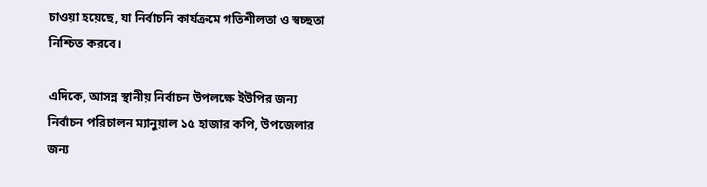চাওয়া হয়েছে, যা নির্বাচনি কার্যক্রমে গতিশীলতা ও স্বচ্ছতা নিশ্চিত করবে।

এদিকে, আসন্ন স্থানীয় নির্বাচন উপলক্ষে ইউপির জন্য নির্বাচন পরিচালন ম্যানুয়াল ১৫ হাজার কপি, উপজেলার জন্য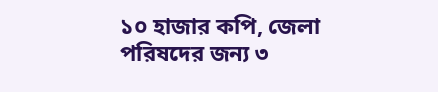১০ হাজার কপি, জেলা পরিষদের জন্য ৩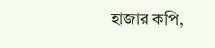হাজার কপি,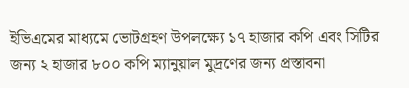ইভিএমের মাধ্যমে ভোটগ্রহণ উপলক্ষ্যে ১৭ হাজার কপি এবং সিটির জন্য ২ হাজার ৮০০ কপি ম্যানুয়াল মুদ্রণের জন্য প্রস্তাবনা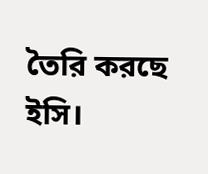তৈরি করছে ইসি।